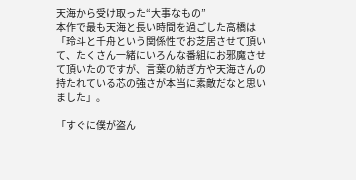天海から受け取った“大事なもの”
本作で最も天海と長い時間を過ごした高橋は「玲斗と千舟という関係性でお芝居させて頂いて、たくさん一緒にいろんな番組にお邪魔させて頂いたのですが、言葉の紡ぎ方や天海さんの持たれている芯の強さが本当に素敵だなと思いました」。

「すぐに僕が盗ん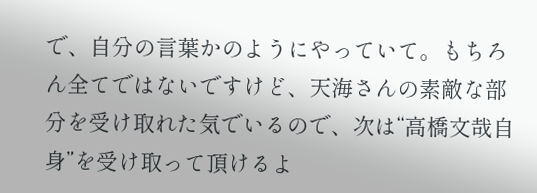で、自分の言葉かのようにやっていて。もちろん全てではないですけど、天海さんの素敵な部分を受け取れた気でいるので、次は“高橋文哉自身”を受け取って頂けるよ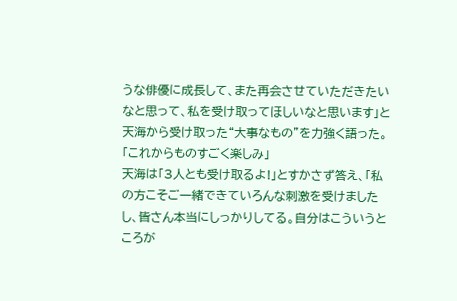うな俳優に成長して、また再会させていただきたいなと思って、私を受け取ってほしいなと思います」と天海から受け取った“大事なもの”を力強く語った。
「これからものすごく楽しみ」
天海は「3人とも受け取るよ!」とすかさず答え、「私の方こそご一緒できていろんな刺激を受けましたし、皆さん本当にしっかりしてる。自分はこういうところが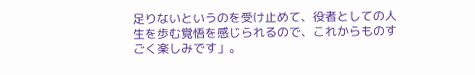足りないというのを受け止めて、役者としての人生を歩む覚悟を感じられるので、これからものすごく楽しみです」。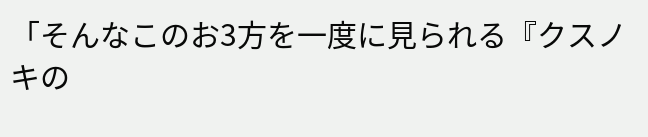「そんなこのお3方を一度に見られる『クスノキの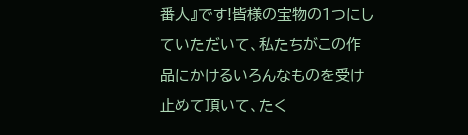番人』です!皆様の宝物の1つにしていただいて、私たちがこの作品にかけるいろんなものを受け止めて頂いて、たく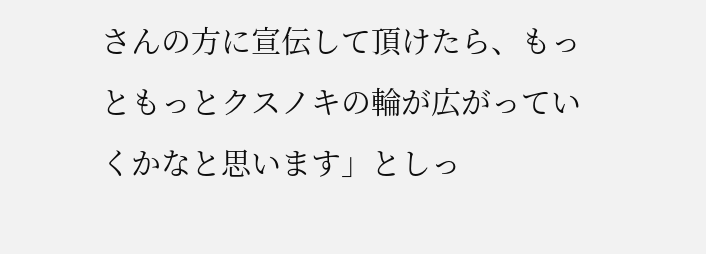さんの方に宣伝して頂けたら、もっともっとクスノキの輪が広がっていくかなと思います」としっ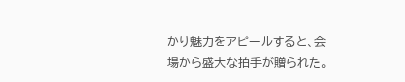かり魅力をアピールすると、会場から盛大な拍手が贈られた。